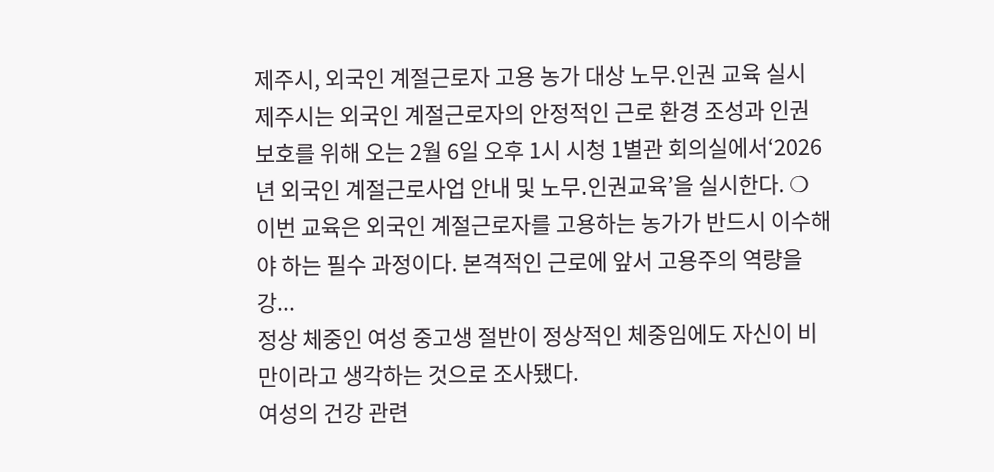제주시, 외국인 계절근로자 고용 농가 대상 노무.인권 교육 실시
제주시는 외국인 계절근로자의 안정적인 근로 환경 조성과 인권 보호를 위해 오는 2월 6일 오후 1시 시청 1별관 회의실에서‘2026년 외국인 계절근로사업 안내 및 노무․인권교육’을 실시한다. ❍ 이번 교육은 외국인 계절근로자를 고용하는 농가가 반드시 이수해야 하는 필수 과정이다. 본격적인 근로에 앞서 고용주의 역량을 강...
정상 체중인 여성 중고생 절반이 정상적인 체중임에도 자신이 비만이라고 생각하는 것으로 조사됐다.
여성의 건강 관련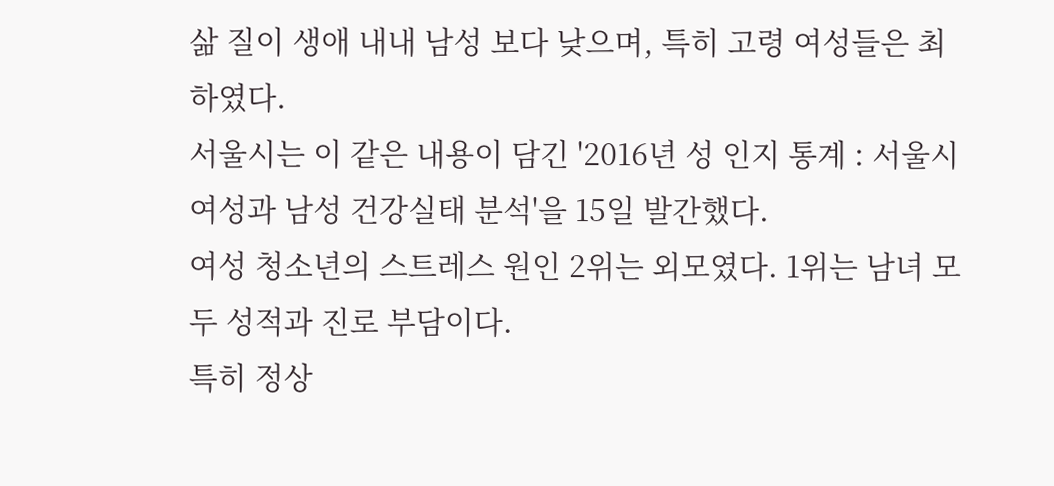삶 질이 생애 내내 남성 보다 낮으며, 특히 고령 여성들은 최하였다.
서울시는 이 같은 내용이 담긴 '2016년 성 인지 통계 : 서울시 여성과 남성 건강실태 분석'을 15일 발간했다.
여성 청소년의 스트레스 원인 2위는 외모였다. 1위는 남녀 모두 성적과 진로 부담이다.
특히 정상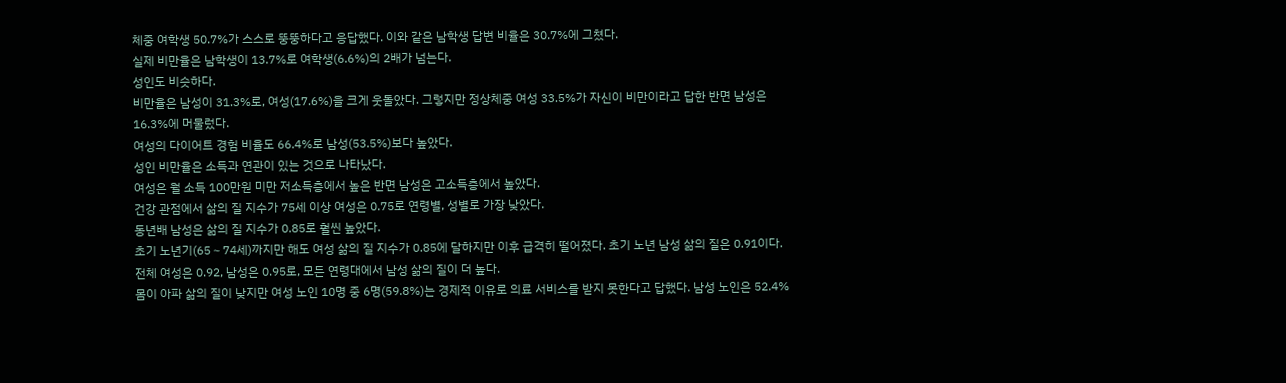체중 여학생 50.7%가 스스로 뚱뚱하다고 응답했다. 이와 같은 남학생 답변 비율은 30.7%에 그쳤다.
실제 비만율은 남학생이 13.7%로 여학생(6.6%)의 2배가 넘는다.
성인도 비슷하다.
비만율은 남성이 31.3%로, 여성(17.6%)을 크게 웃돌았다. 그렇지만 정상체중 여성 33.5%가 자신이 비만이라고 답한 반면 남성은 16.3%에 머물렀다.
여성의 다이어트 경험 비율도 66.4%로 남성(53.5%)보다 높았다.
성인 비만율은 소득과 연관이 있는 것으로 나타났다.
여성은 월 소득 100만원 미만 저소득층에서 높은 반면 남성은 고소득층에서 높았다.
건강 관점에서 삶의 질 지수가 75세 이상 여성은 0.75로 연령별, 성별로 가장 낮았다.
동년배 남성은 삶의 질 지수가 0.85로 훨씬 높았다.
초기 노년기(65∼74세)까지만 해도 여성 삶의 질 지수가 0.85에 달하지만 이후 급격히 떨어졌다. 초기 노년 남성 삶의 질은 0.91이다.
전체 여성은 0.92, 남성은 0.95로, 모든 연령대에서 남성 삶의 질이 더 높다.
몸이 아파 삶의 질이 낮지만 여성 노인 10명 중 6명(59.8%)는 경제적 이유로 의료 서비스를 받지 못한다고 답했다. 남성 노인은 52.4%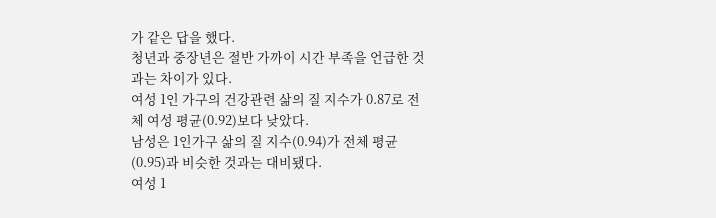가 같은 답을 했다.
청년과 중장년은 절반 가까이 시간 부족을 언급한 것과는 차이가 있다.
여성 1인 가구의 건강관련 삶의 질 지수가 0.87로 전체 여성 평균(0.92)보다 낮았다.
남성은 1인가구 삶의 질 지수(0.94)가 전체 평균(0.95)과 비슷한 것과는 대비됐다.
여성 1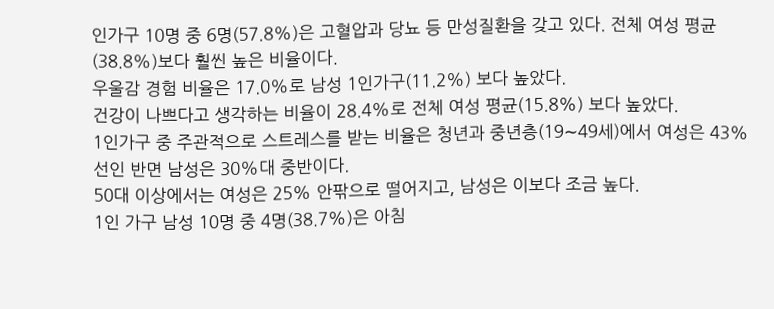인가구 10명 중 6명(57.8%)은 고혈압과 당뇨 등 만성질환을 갖고 있다. 전체 여성 평균(38.8%)보다 훨씬 높은 비율이다.
우울감 경험 비율은 17.0%로 남성 1인가구(11.2%) 보다 높았다.
건강이 나쁘다고 생각하는 비율이 28.4%로 전체 여성 평균(15.8%) 보다 높았다.
1인가구 중 주관적으로 스트레스를 받는 비율은 청년과 중년층(19∼49세)에서 여성은 43%선인 반면 남성은 30%대 중반이다.
50대 이상에서는 여성은 25% 안팎으로 떨어지고, 남성은 이보다 조금 높다.
1인 가구 남성 10명 중 4명(38.7%)은 아침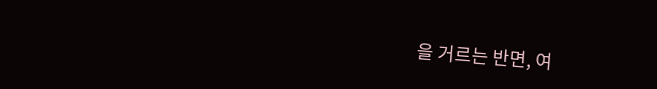을 거르는 반면, 여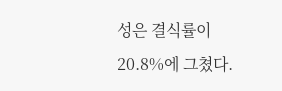성은 결식률이 20.8%에 그쳤다.